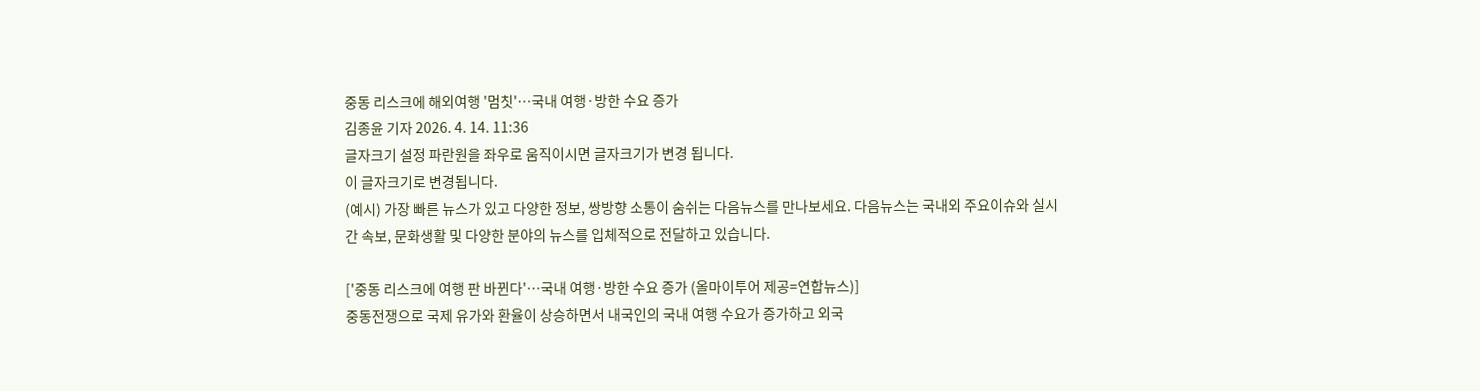중동 리스크에 해외여행 '멈칫'…국내 여행·방한 수요 증가
김종윤 기자 2026. 4. 14. 11:36
글자크기 설정 파란원을 좌우로 움직이시면 글자크기가 변경 됩니다.
이 글자크기로 변경됩니다.
(예시) 가장 빠른 뉴스가 있고 다양한 정보, 쌍방향 소통이 숨쉬는 다음뉴스를 만나보세요. 다음뉴스는 국내외 주요이슈와 실시간 속보, 문화생활 및 다양한 분야의 뉴스를 입체적으로 전달하고 있습니다.

['중동 리스크에 여행 판 바뀐다'…국내 여행·방한 수요 증가 (올마이투어 제공=연합뉴스)]
중동전쟁으로 국제 유가와 환율이 상승하면서 내국인의 국내 여행 수요가 증가하고 외국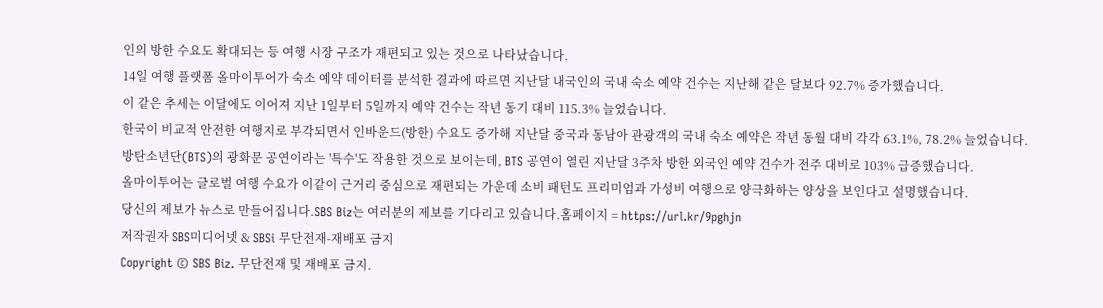인의 방한 수요도 확대되는 등 여행 시장 구조가 재편되고 있는 것으로 나타났습니다.
14일 여행 플랫폼 올마이투어가 숙소 예약 데이터를 분석한 결과에 따르면 지난달 내국인의 국내 숙소 예약 건수는 지난해 같은 달보다 92.7% 증가했습니다.
이 같은 추세는 이달에도 이어져 지난 1일부터 5일까지 예약 건수는 작년 동기 대비 115.3% 늘었습니다.
한국이 비교적 안전한 여행지로 부각되면서 인바운드(방한) 수요도 증가해 지난달 중국과 동남아 관광객의 국내 숙소 예약은 작년 동월 대비 각각 63.1%, 78.2% 늘었습니다.
방탄소년단(BTS)의 광화문 공연이라는 '특수'도 작용한 것으로 보이는데, BTS 공연이 열린 지난달 3주차 방한 외국인 예약 건수가 전주 대비로 103% 급증했습니다.
올마이투어는 글로벌 여행 수요가 이같이 근거리 중심으로 재편되는 가운데 소비 패턴도 프리미엄과 가성비 여행으로 양극화하는 양상을 보인다고 설명했습니다.
당신의 제보가 뉴스로 만들어집니다.SBS Biz는 여러분의 제보를 기다리고 있습니다.홈페이지 = https://url.kr/9pghjn
저작권자 SBS미디어넷 & SBSi 무단전재-재배포 금지
Copyright © SBS Biz. 무단전재 및 재배포 금지.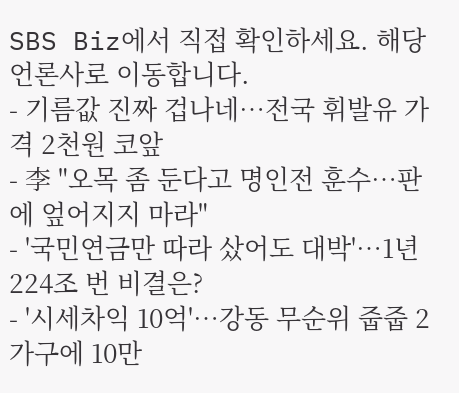SBS Biz에서 직접 확인하세요. 해당 언론사로 이동합니다.
- 기름값 진짜 겁나네…전국 휘발유 가격 2천원 코앞
- 李 "오목 좀 둔다고 명인전 훈수…판에 엎어지지 마라"
- '국민연금만 따라 샀어도 대박'…1년 224조 번 비결은?
- '시세차익 10억'…강동 무순위 줍줍 2가구에 10만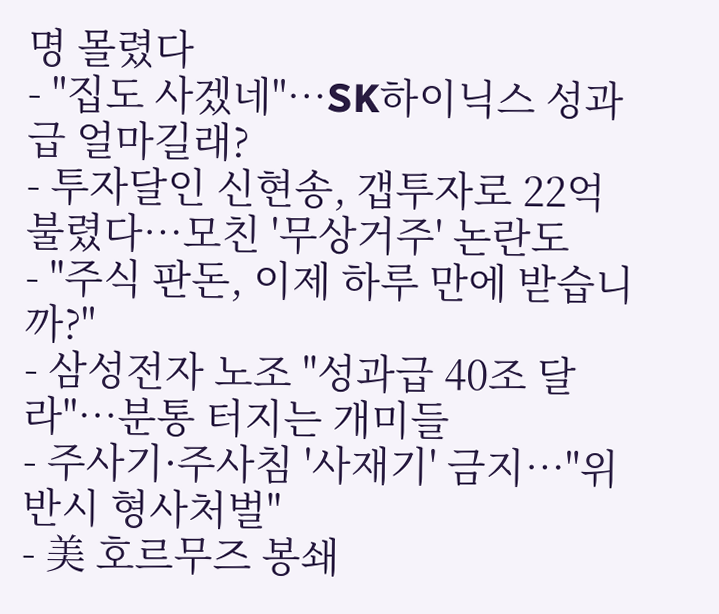명 몰렸다
- "집도 사겠네"…SK하이닉스 성과급 얼마길래?
- 투자달인 신현송, 갭투자로 22억 불렸다…모친 '무상거주' 논란도
- "주식 판돈, 이제 하루 만에 받습니까?"
- 삼성전자 노조 "성과급 40조 달라"…분통 터지는 개미들
- 주사기·주사침 '사재기' 금지…"위반시 형사처벌"
- 美 호르무즈 봉쇄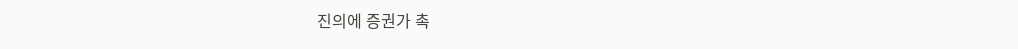진의에 증권가 촉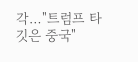각…"트럼프 타깃은 중국"